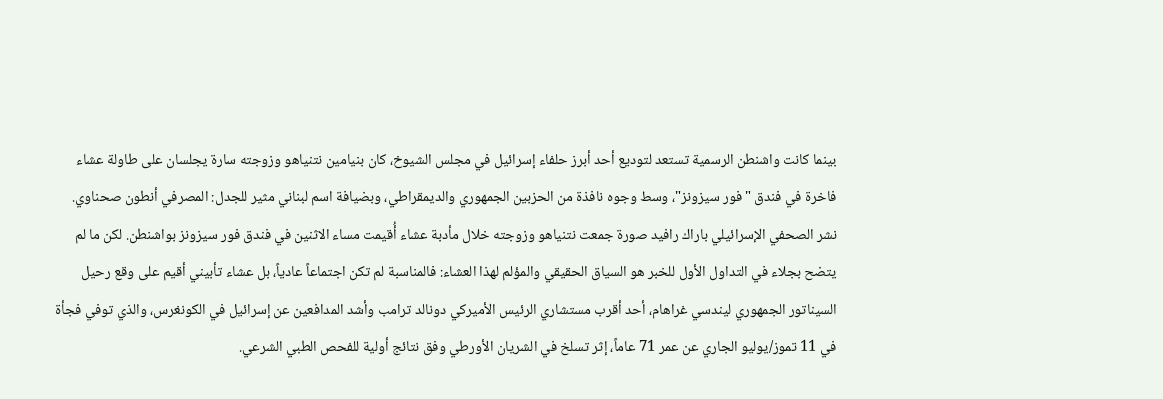بينما كانت واشنطن الرسمية تستعد لتوديع أحد أبرز حلفاء إسرائيل في مجلس الشيوخ، كان بنيامين نتنياهو وزوجته سارة يجلسان على طاولة عشاء فاخرة في فندق "فور سيزونز"، وسط وجوه نافذة من الحزبين الجمهوري والديمقراطي، وبضيافة اسم لبناني مثير للجدل: المصرفي أنطون صحناوي.
نشر الصحفي الإسرائيلي باراك رافيد صورة جمعت نتنياهو وزوجته خلال مأدبة عشاء أُقيمت مساء الاثنين في فندق فور سيزونز بواشنطن. لكن ما لم يتضح بجلاء في التداول الأول للخبر هو السياق الحقيقي والمؤلم لهذا العشاء: فالمناسبة لم تكن اجتماعاً عادياً، بل عشاء تأبيني أقيم على وقع رحيل السيناتور الجمهوري ليندسي غراهام، أحد أقرب مستشاري الرئيس الأميركي دونالد ترامب وأشد المدافعين عن إسرائيل في الكونغرس، والذي توفي فجأة في 11 تموز/يوليو الجاري عن عمر 71 عاماً، إثر تسلخ في الشريان الأورطي وفق نتائج أولية للفحص الطبي الشرعي.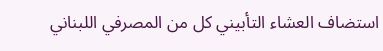استضاف العشاء التأبيني كل من المصرفي اللبناني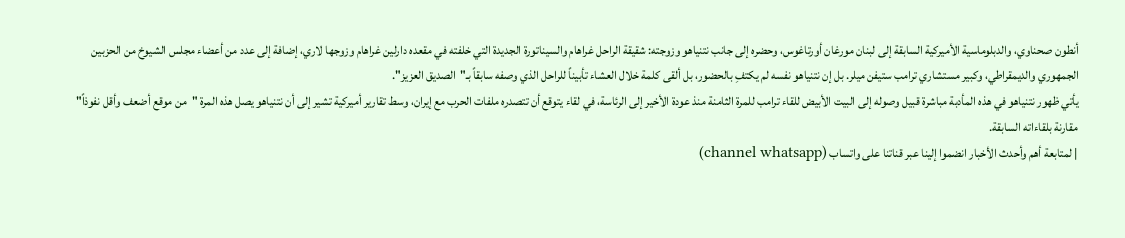أنطون صحناوي، والدبلوماسية الأميركية السابقة إلى لبنان مورغان أورتاغوس، وحضره إلى جانب نتنياهو وزوجته: شقيقة الراحل غراهام والسيناتورة الجديدة التي خلفته في مقعده دارلين غراهام وزوجها لاري، إضافة إلى عدد من أعضاء مجلس الشيوخ من الحزبين الجمهوري والديمقراطي، وكبير مستشاري ترامب ستيفن ميلر. بل إن نتنياهو نفسه لم يكتفِ بالحضور، بل ألقى كلمة خلال العشاء تأبيناً للراحل الذي وصفه سابقاً بـ"الصديق العزيز".
يأتي ظهور نتنياهو في هذه المأدبة مباشرة قبيل وصوله إلى البيت الأبيض للقاء ترامب للمرة الثامنة منذ عودة الأخير إلى الرئاسة، في لقاء يتوقع أن تتصدره ملفات الحرب مع إيران، وسط تقارير أميركية تشير إلى أن نتنياهو يصل هذه المرة "من موقع أضعف وأقل نفوذاً" مقارنة بلقاءاته السابقة.
| لمتابعة أهم وأحدث الأخبار انضموا إلينا عبر قناتنا على واتساب (channel whatsapp)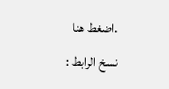.اضغط هنا
نسخ الرابط :